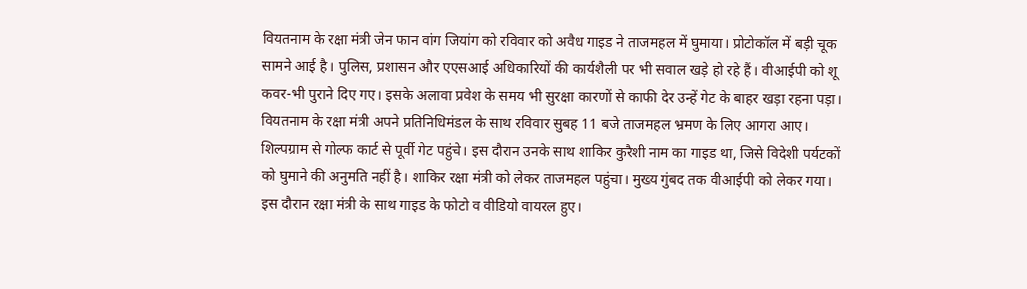वियतनाम के रक्षा मंत्री जेन फान वांग जियांग को रविवार को अवैध गाइड ने ताजमहल में घुमाया। प्रोटोकॉल में बड़ी चूक सामने आई है। पुलिस, प्रशासन और एएसआई अधिकारियों की कार्यशैली पर भी सवाल खड़े हो रहे हैं। वीआईपी को शू कवर-भी पुराने दिए गए। इसके अलावा प्रवेश के समय भी सुरक्षा कारणों से काफी देर उन्हें गेट के बाहर खड़ा रहना पड़ा।
वियतनाम के रक्षा मंत्री अपने प्रतिनिधिमंडल के साथ रविवार सुबह 11 बजे ताजमहल भ्रमण के लिए आगरा आए। शिल्पग्राम से गोल्फ कार्ट से पूर्वी गेट पहुंचे। इस दौरान उनके साथ शाकिर कुरैशी नाम का गाइड था, जिसे विदेशी पर्यटकों को घुमाने की अनुमति नहीं है। शाकिर रक्षा मंत्री को लेकर ताजमहल पहुंचा। मुख्य गुंबद तक वीआईपी को लेकर गया। इस दौरान रक्षा मंत्री के साथ गाइड के फोटो व वीडियो वायरल हुए।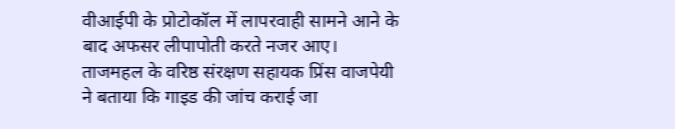वीआईपी के प्रोटोकॉल में लापरवाही सामने आने के बाद अफसर लीपापोती करते नजर आए।
ताजमहल के वरिष्ठ संरक्षण सहायक प्रिंस वाजपेयी ने बताया कि गाइड की जांच कराई जा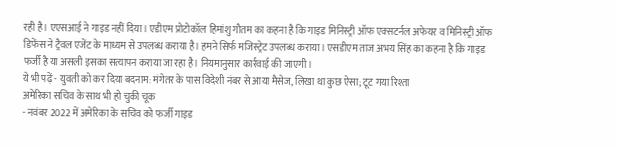रही है। एएसआई ने गाइड नहीं दिया। एडीएम प्रोटोकॉल हिमांशु गौतम का कहना है कि गाइड मिनिस्ट्री ऑफ एक्सटर्नल अफेयर व मिनिस्ट्री ऑफ डिफेंस ने ट्रैवल एजेंट के माध्यम से उपलब्ध कराया है। हमने सिर्फ मजिस्ट्रेट उपलब्ध कराया। एसडीएम ताज अभय सिंह का कहना है कि गाइड फर्जी है या असली इसका सत्यापन कराया जा रहा है। नियमानुसार कार्रवाई की जाएगी।
ये भी पढ़ें - युवती को कर दिया बदनाम: मंगेतर के पास विदेशी नंबर से आया मैसेज, लिखा था कुछ ऐसा; टूट गया रिश्ता
अमेरिका सचिव के साथ भी हो चुकी चूक
- नवंबर 2022 में अमेरिका के सचिव को फर्जी गाइड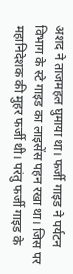अशद ने ताजमहल घुमाया था। फर्जी गाइड ने पर्यटन विभाग के स्टे गाइड का लाइसेंस पहन रखा था। जिस पर महानिदेशक की मुहर फर्जी थी। परंतु फर्जी गाइड के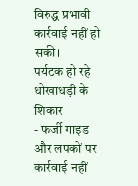विरुद्ध प्रभावी कार्रवाई नहीं हो सकी।
पर्यटक हो रहे धोखाधड़ी के शिकार
- फर्जी गाइड और लपकों पर कार्रवाई नहीं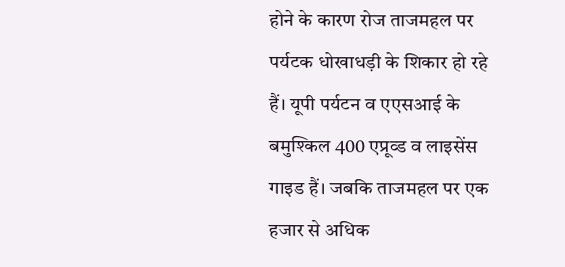होने के कारण रोज ताजमहल पर पर्यटक धोखाधड़ी के शिकार हो रहे हैं। यूपी पर्यटन व एएसआई के बमुश्किल 400 एप्रूव्ड व लाइसेंस गाइड हैं। जबकि ताजमहल पर एक हजार से अधिक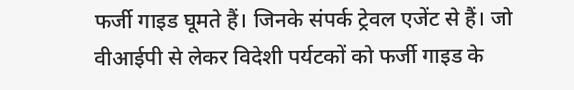फर्जी गाइड घूमते हैं। जिनके संपर्क ट्रेवल एजेंट से हैं। जो वीआईपी से लेकर विदेशी पर्यटकों को फर्जी गाइड के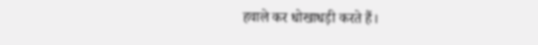हवाले कर धोखाधड़ी करते हैं।